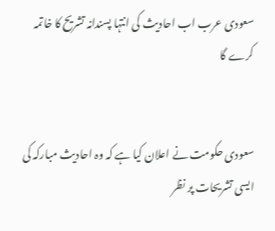سعودی عرب اب احادیث کی انتہا پسندانہ تشریح کا خاتمہ کرے گا


سعودی حکومت نے اعلان کیا ہے کہ وہ احادیث مبارکہ کی ایسی تشریحات پر نظر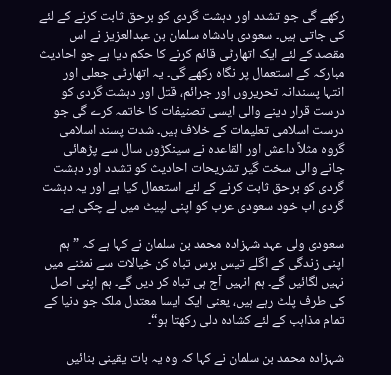رکھے گی جو تشدد اور دہشت گردی کو برحق ثابت کرنے کے لئے کی جاتی ہیں۔ سعودی بادشاہ سلمان بن عبدالعزیز نے اس مقصد کے لئے ایک اتھارٹی قائم کرنے کا حکم دیا ہے جو احادیث مبارکہ کے استعمال پر نگاہ رکھے گی۔ یہ اتھارٹی جعلی اور انتہا پسندانہ تحریروں اور جرائم، قتل اور دہشت گردی کو درست قرار دینے والی ایسی تصنیفات کا خاتمہ کرے گی جو درست اسلامی تعلیمات کے خلاف ہیں۔ شدت پسند اسلامی گروہ مثلاً داعش اور القاعدہ نے سینکڑوں سال سے پڑھائی جانے والی سخت گیر تشریحات احادیث کو تشدد اور دہشت گردی کو برحق ثابت کرنے کے لئے استعمال کیا ہے اور یہ دہشت گردی اب خود سعودی عرب کو اپنی لپیٹ میں لے چکی ہے۔

سعودی ولی عہد شہزادہ محمد بن سلمان نے کہا ہے کہ ”ہم اپنی زندگی کے اگلے تیس برس تباہ کن خیالات سے نمٹنے میں نہیں لگائیں گے۔ ہم انہیں آج ہی تباہ کر دیں گے۔ ہم اپنی اصل کی طرف پلٹ رہے ہیں، یعنی ایک ایسا معتدل ملک جو دنیا کے تمام مذاہب کے لئے کشادہ دلی رکھتا ہو“۔

شہزادہ محمد بن سلمان نے کہا کہ وہ یہ بات یقینی بنائیں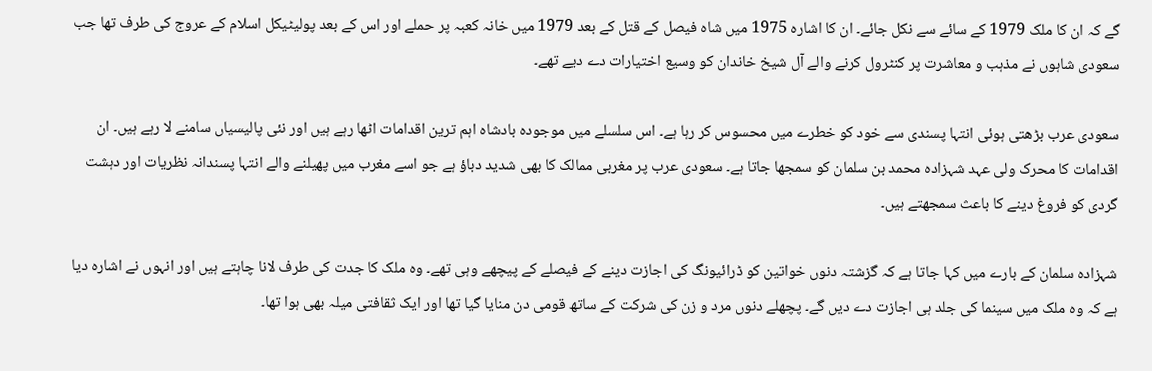گے کہ ان کا ملک 1979 کے سائے سے نکل جائے۔ ان کا اشارہ 1975 میں شاہ فیصل کے قتل کے بعد 1979 میں خانہ کعبہ پر حملے اور اس کے بعد پولیٹیکل اسلام کے عروج کی طرف تھا جب سعودی شاہوں نے مذہب و معاشرت پر کنٹرول کرنے والے آل شیخ خاندان کو وسیع اختیارات دے دیے تھے۔

سعودی عرب بڑھتی ہوئی انتہا پسندی سے خود کو خطرے میں محسوس کر رہا ہے۔ اس سلسلے میں موجودہ بادشاہ اہم ترین اقدامات اٹھا رہے ہیں اور نئی پالیسیاں سامنے لا رہے ہیں۔ ان اقدامات کا محرک ولی عہد شہزادہ محمد بن سلمان کو سمجھا جاتا ہے۔ سعودی عرب پر مغربی ممالک کا بھی شدید دباؤ ہے جو اسے مغرب میں پھیلنے والے انتہا پسندانہ نظریات اور دہشت گردی کو فروغ دینے کا باعث سمجھتے ہیں۔

شہزادہ سلمان کے بارے میں کہا جاتا ہے کہ گزشتہ دنوں خواتین کو ڈرائیونگ کی اجازت دینے کے فیصلے کے پیچھے وہی تھے۔ وہ ملک کا جدت کی طرف لانا چاہتے ہیں اور انہوں نے اشارہ دیا ہے کہ وہ ملک میں سینما کی جلد ہی اجازت دے دیں گے۔ پچھلے دنوں مرد و زن کی شرکت کے ساتھ قومی دن منایا گیا تھا اور ایک ثقافتی میلہ بھی ہوا تھا۔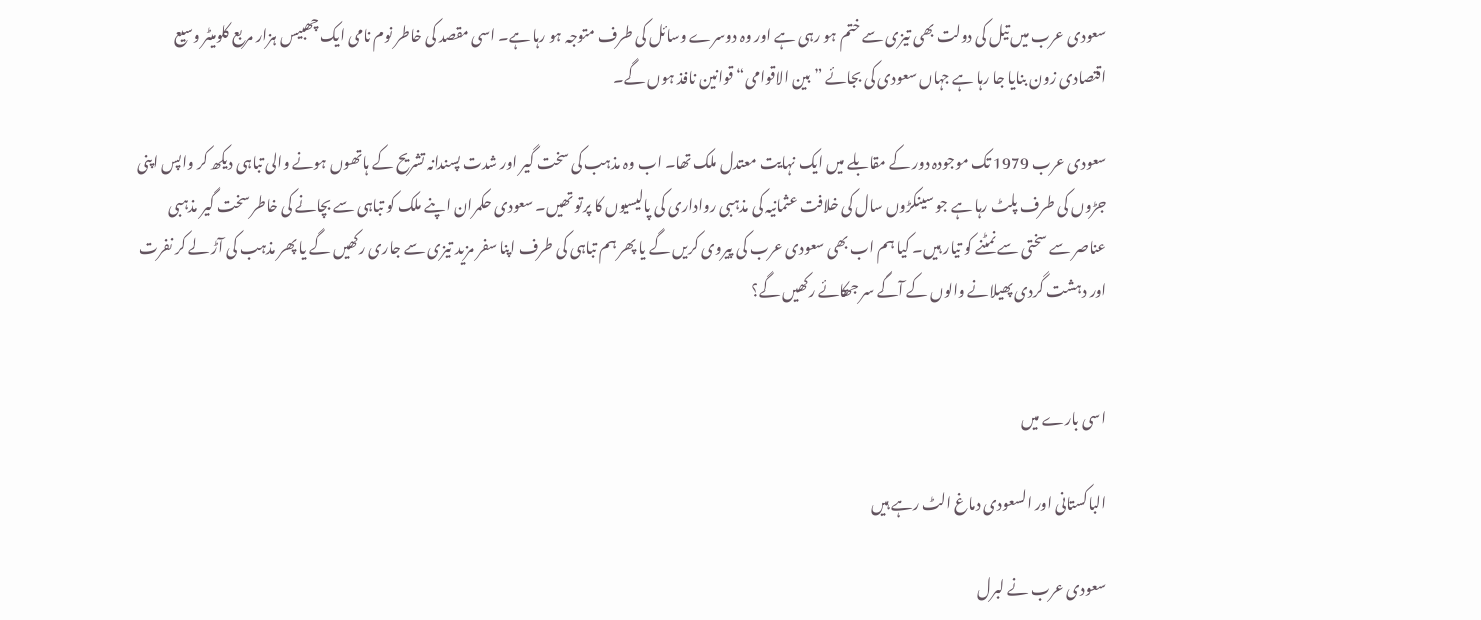سعودی عرب میں تیل کی دولت بھی تیزی سے ختم ہو رہی ہے اور وہ دوسرے وسائل کی طرف متوجہ ہو رہا ہے۔ اسی مقصد کی خاطر نوم نامی ایک چھبیس ہزار مربع کلومیٹر وسیع اقتصادی زون بنایا جا رہا ہے جہاں سعودی کی بجائے ”بین الاقوامی“ قوانین نافذ ہوں گے۔

سعودی عرب 1979 تک موجودہ دور کے مقابلے میں ایک نہایت معتدل ملک تھا۔ اب وہ مذہب کی سخت گیر اور شدت پسندانہ تشریح کے ہاتھوں ہونے والی تباہی دیکھ کر واپس اپنی جڑوں کی طرف پلٹ رہا ہے جو سینکڑوں سال کی خلافت عثمانیہ کی مذہبی رواداری کی پالیسیوں کا پرتو تھیں۔ سعودی حکمران اپنے ملک کو تباہی سے بچانے کی خاطر سخت گیر مذہبی عناصر سے سختی سے نمٹنے کو تیار ہیں۔ کیا ہم اب بھی سعودی عرب کی پیروی کریں گے یا پھر ہم تباہی کی طرف اپنا سفر مزید تیزی سے جاری رکھیں گے یا پھر مذہب کی آڑ لے کر نفرت اور دہشت گردی پھیلانے والوں کے آگے سر جھکائے رکھیں گے؟


اسی بارے میں

الباکستانی اور السعودی دماغ الٹ رہے ہیں

سعودی عرب نے لبرل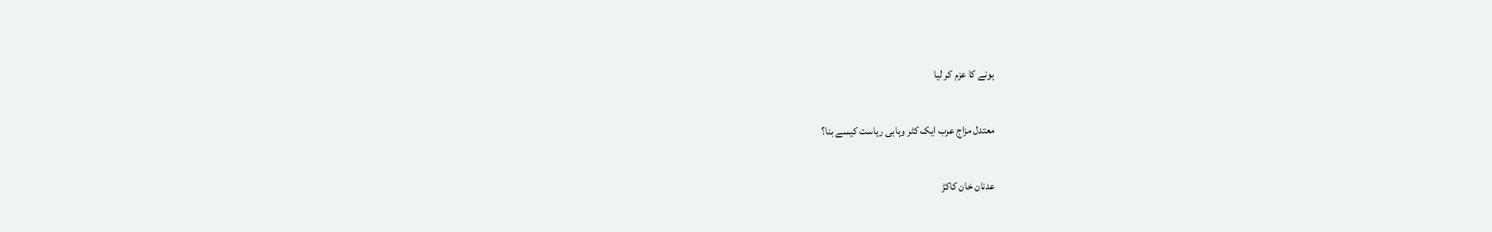ہونے کا عزم کر لیا

معتدل مزاج عرب ایک کٹر وہابی ریاست کیسے بنا؟

عدنان خان کاکڑ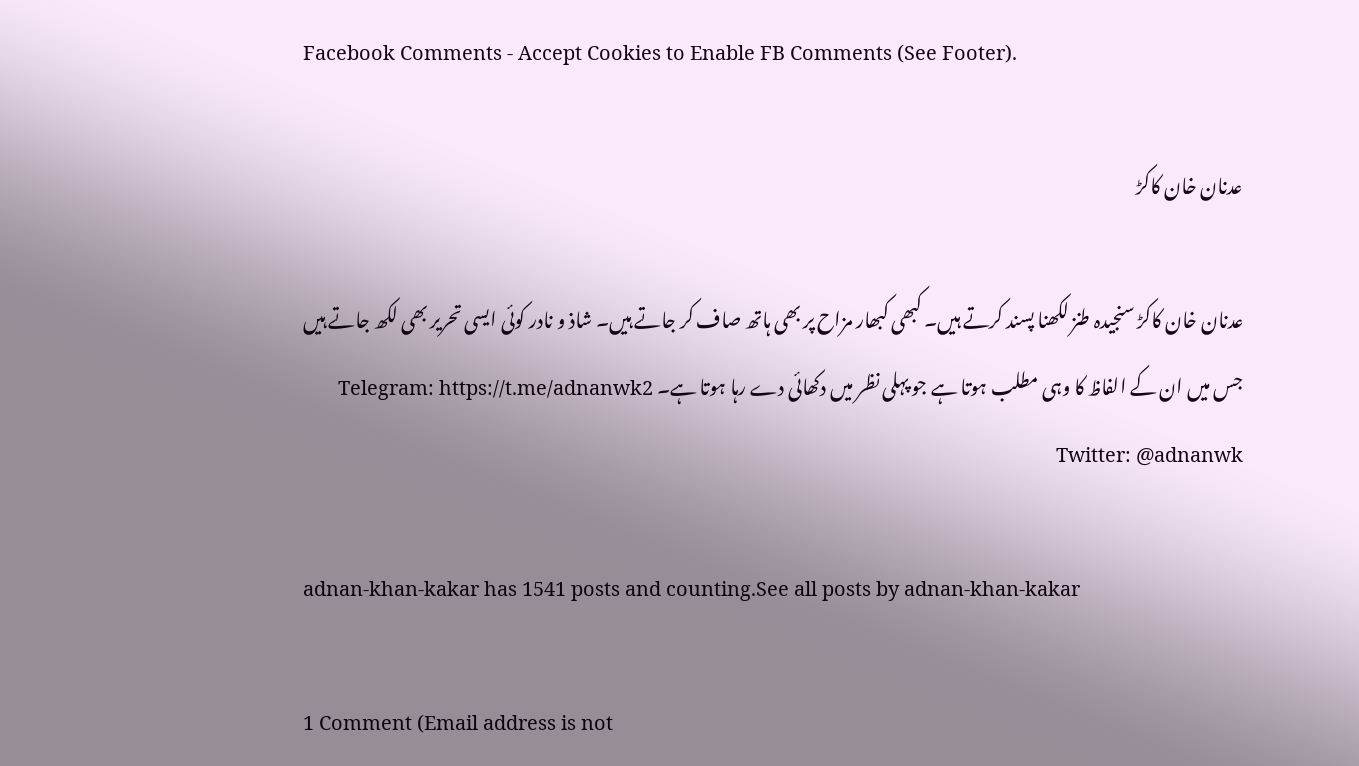Facebook Comments - Accept Cookies to Enable FB Comments (See Footer).

عدنان خان کاکڑ

عدنان خان کاکڑ سنجیدہ طنز لکھنا پسند کرتے ہیں۔ کبھی کبھار مزاح پر بھی ہاتھ صاف کر جاتے ہیں۔ شاذ و نادر کوئی ایسی تحریر بھی لکھ جاتے ہیں جس میں ان کے الفاظ کا وہی مطلب ہوتا ہے جو پہلی نظر میں دکھائی دے رہا ہوتا ہے۔ Telegram: https://t.me/adnanwk2 Twitter: @adnanwk

adnan-khan-kakar has 1541 posts and counting.See all posts by adnan-khan-kakar

1 Comment (Email address is not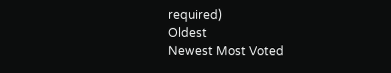required)
Oldest
Newest Most Voted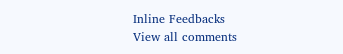Inline Feedbacks
View all comments